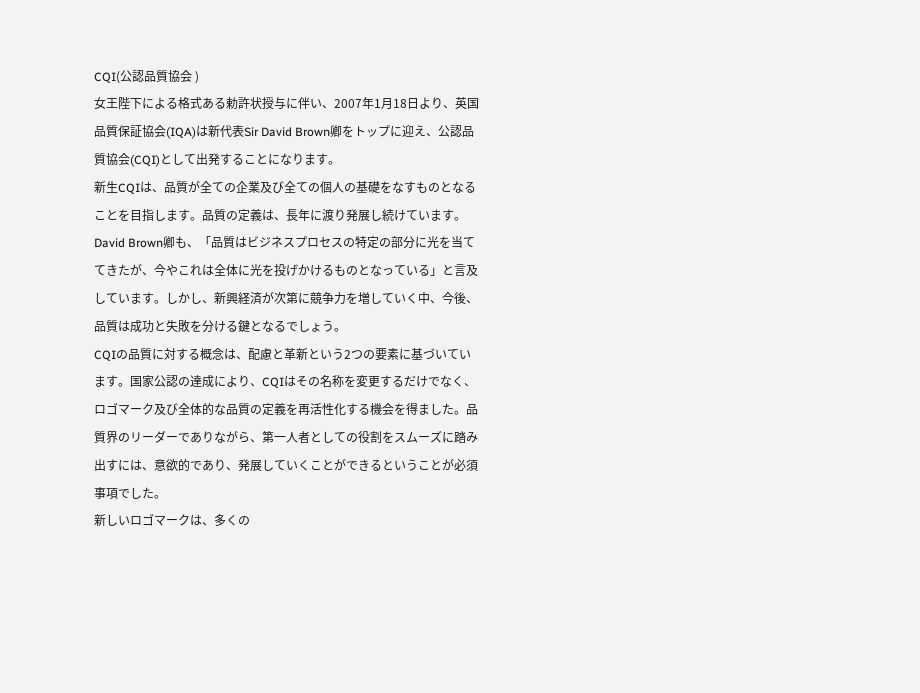CQI(公認品質協会 )
女王陛下による格式ある勅許状授与に伴い、2007年1月18日より、英国品質保証協会(IQA)は新代表Sir David Brown卿をトップに迎え、公認品質協会(CQI)として出発することになります。
新生CQIは、品質が全ての企業及び全ての個人の基礎をなすものとなることを目指します。品質の定義は、長年に渡り発展し続けています。David Brown卿も、「品質はビジネスプロセスの特定の部分に光を当ててきたが、今やこれは全体に光を投げかけるものとなっている」と言及しています。しかし、新興経済が次第に競争力を増していく中、今後、品質は成功と失敗を分ける鍵となるでしょう。
CQIの品質に対する概念は、配慮と革新という2つの要素に基づいています。国家公認の達成により、CQIはその名称を変更するだけでなく、ロゴマーク及び全体的な品質の定義を再活性化する機会を得ました。品質界のリーダーでありながら、第一人者としての役割をスムーズに踏み出すには、意欲的であり、発展していくことができるということが必須事項でした。
新しいロゴマークは、多くの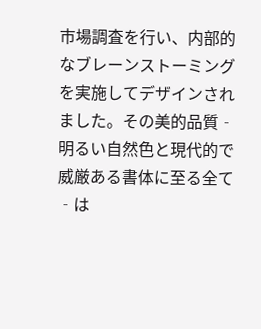市場調査を行い、内部的なブレーンストーミングを実施してデザインされました。その美的品質‐明るい自然色と現代的で威厳ある書体に至る全て‐は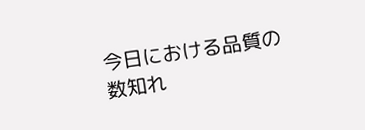今日における品質の数知れ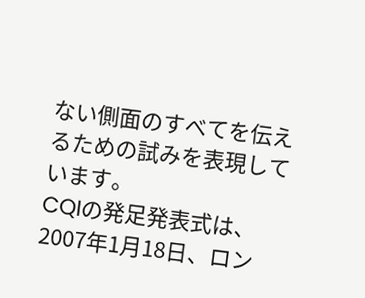ない側面のすべてを伝えるための試みを表現しています。
CQIの発足発表式は、2007年1月18日、ロン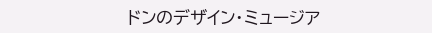ドンのデザイン・ミュージア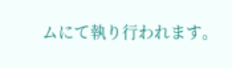ムにて執り行われます。